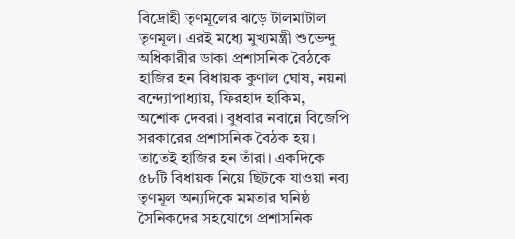বিদ্রোহী তৃণমূলের ঝড়ে টালমাটাল তৃণমূল। এরই মধ্যে মুখ্যমন্ত্রী শুভেন্দু অধিকারীর ডাকা প্রশাসনিক বৈঠকে হাজির হন বিধায়ক কুণাল ঘোষ, নয়না বন্দ্যোপাধ্যায়, ফিরহাদ হাকিম, অশোক দেবরা। বুধবার নবান্নে বিজেপি সরকারের প্রশাসনিক বৈঠক হয়। তাতেই হাজির হন তাঁরা। একদিকে ৫৮টি বিধায়ক নিয়ে ছিটকে যাওয়া নব্য তৃণমূল অন্যদিকে মমতার ঘনিষ্ঠ সৈনিকদের সহযোগে প্রশাসনিক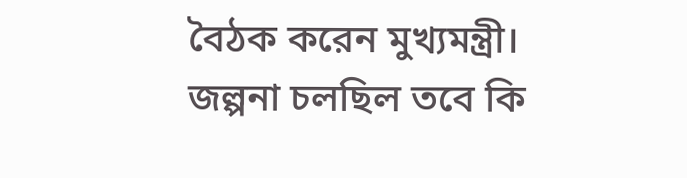বৈঠক করেন মুখ্যমন্ত্রী। জল্পনা চলছিল তবে কি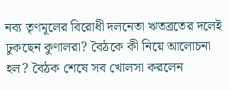নব্য তৃণমূলের বিরোধী দলনেতা ঋতব্রতের দলেই ঢুকছেন কুণালরা? বৈঠকে কী নিয়ে আলোচনা হল? বৈঠক শেষে সব খোলসা করলেন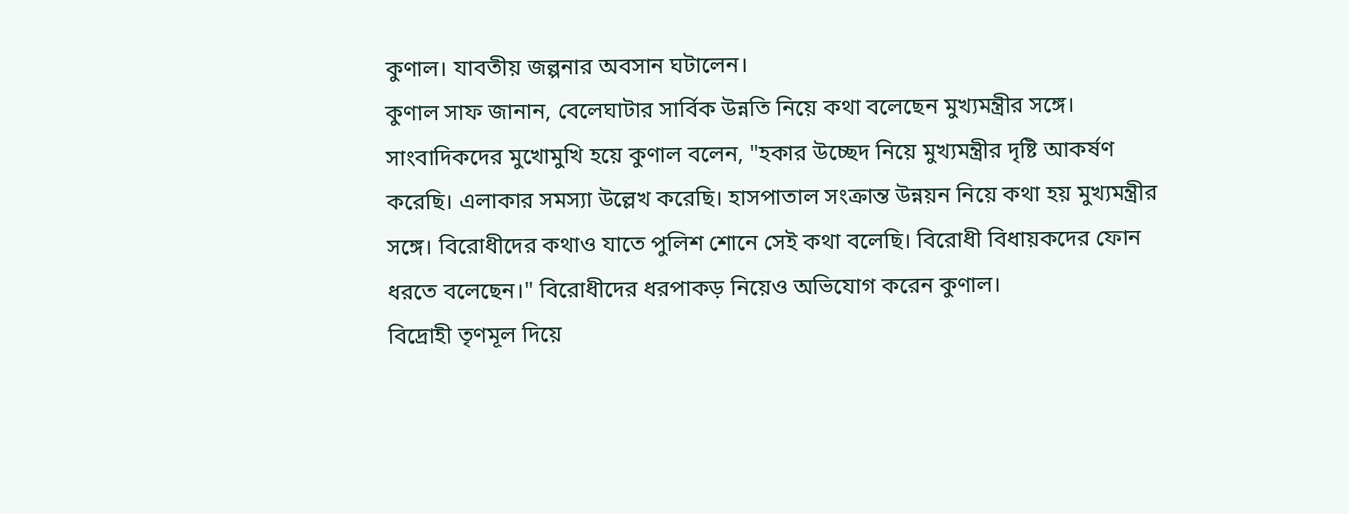কুণাল। যাবতীয় জল্পনার অবসান ঘটালেন।
কুণাল সাফ জানান, বেলেঘাটার সার্বিক উন্নতি নিয়ে কথা বলেছেন মুখ্যমন্ত্রীর সঙ্গে। সাংবাদিকদের মুখোমুখি হয়ে কুণাল বলেন, "হকার উচ্ছেদ নিয়ে মুখ্যমন্ত্রীর দৃষ্টি আকর্ষণ করেছি। এলাকার সমস্যা উল্লেখ করেছি। হাসপাতাল সংক্রান্ত উন্নয়ন নিয়ে কথা হয় মুখ্যমন্ত্রীর সঙ্গে। বিরোধীদের কথাও যাতে পুলিশ শোনে সেই কথা বলেছি। বিরোধী বিধায়কদের ফোন ধরতে বলেছেন।" বিরোধীদের ধরপাকড় নিয়েও অভিযোগ করেন কুণাল।
বিদ্রোহী তৃণমূল দিয়ে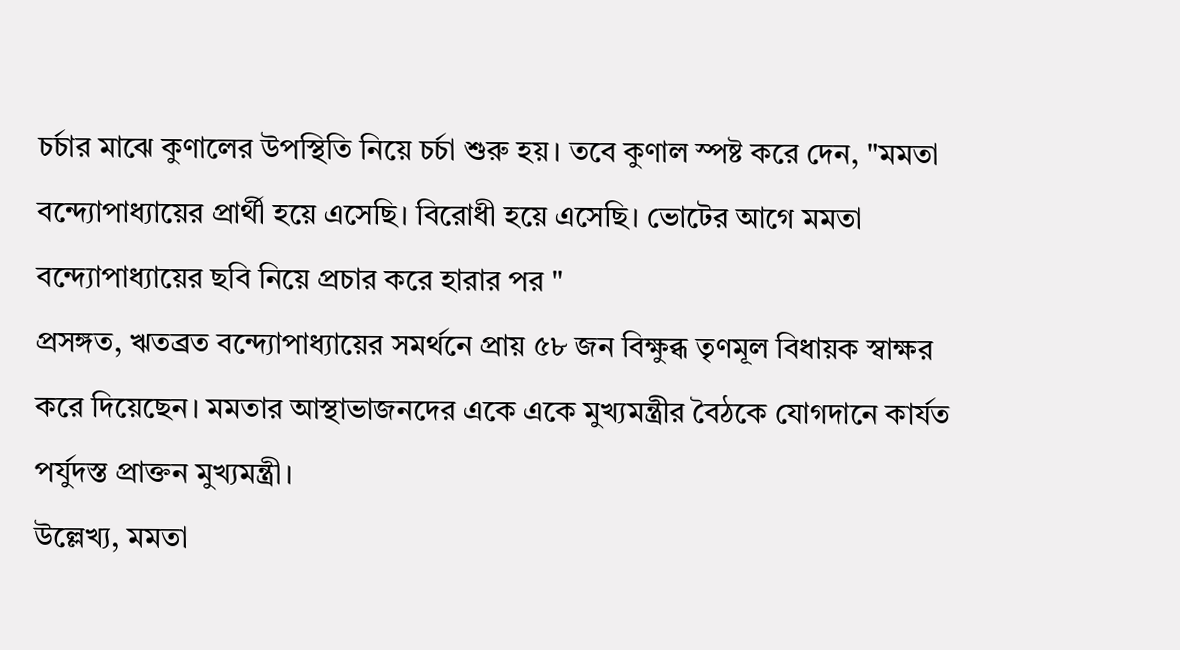চর্চার মাঝে কুণালের উপস্থিতি নিয়ে চর্চা শুরু হয়। তবে কুণাল স্পষ্ট করে দেন, "মমতা বন্দ্যোপাধ্যায়ের প্রার্থী হয়ে এসেছি। বিরোধী হয়ে এসেছি। ভোটের আগে মমতা বন্দ্যোপাধ্যায়ের ছবি নিয়ে প্রচার করে হারার পর "
প্রসঙ্গত, ঋতব্রত বন্দ্যোপাধ্যায়ের সমর্থনে প্রায় ৫৮ জন বিক্ষুব্ধ তৃণমূল বিধায়ক স্বাক্ষর করে দিয়েছেন। মমতার আস্থাভাজনদের একে একে মুখ্যমন্ত্রীর বৈঠকে যোগদানে কার্যত পর্যুদস্ত প্রাক্তন মুখ্যমন্ত্রী।
উল্লেখ্য, মমতা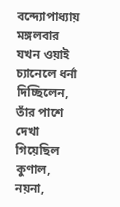বন্দ্যোপাধ্যায় মঙ্গলবার যখন ওয়াই চ্যানেলে ধর্না দিচ্ছিলেন, তাঁর পাশে দেখা গিয়েছিল কুণাল, নয়না,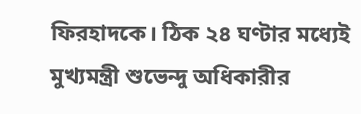ফিরহাদকে। ঠিক ২৪ ঘণ্টার মধ্যেই মুখ্যমন্ত্রী শুভেন্দু অধিকারীর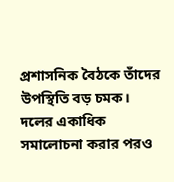প্রশাসনিক বৈঠকে তাঁদের উপস্থিতি বড় চমক। দলের একাধিক সমালোচনা করার পরও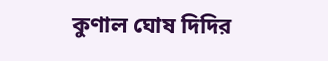কুণাল ঘোষ দিদির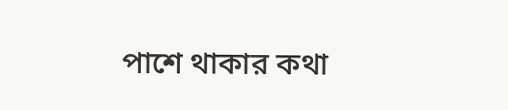পাশে থাকার কথা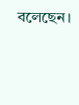বলেছেন।